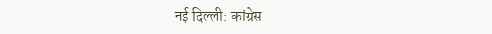नई दिल्ली: कांग्रेस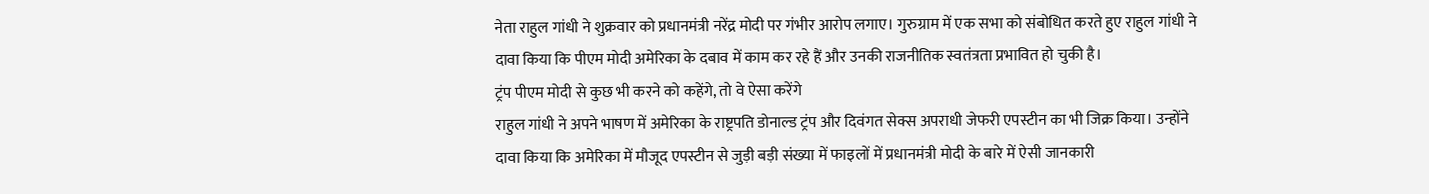नेता राहुल गांधी ने शुक्रवार को प्रधानमंत्री नरेंद्र मोदी पर गंभीर आरोप लगाए। गुरुग्राम में एक सभा को संबोधित करते हुए राहुल गांधी ने दावा किया कि पीएम मोदी अमेरिका के दबाव में काम कर रहे हैं और उनकी राजनीतिक स्वतंत्रता प्रभावित हो चुकी है।
ट्रंप पीएम मोदी से कुछ भी करने को कहेंगे, तो वे ऐसा करेंगे
राहुल गांधी ने अपने भाषण में अमेरिका के राष्ट्रपति डोनाल्ड ट्रंप और दिवंगत सेक्स अपराधी जेफरी एपस्टीन का भी जिक्र किया। उन्होंने दावा किया कि अमेरिका में मौजूद एपस्टीन से जुड़ी बड़ी संख्या में फाइलों में प्रधानमंत्री मोदी के बारे में ऐसी जानकारी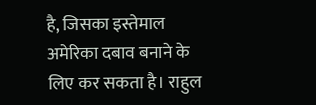है, जिसका इस्तेमाल अमेरिका दबाव बनाने के लिए कर सकता है। राहुल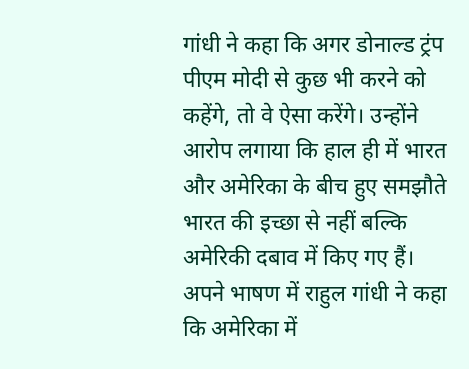गांधी ने कहा कि अगर डोनाल्ड ट्रंप पीएम मोदी से कुछ भी करने को कहेंगे, तो वे ऐसा करेंगे। उन्होंने आरोप लगाया कि हाल ही में भारत और अमेरिका के बीच हुए समझौते भारत की इच्छा से नहीं बल्कि अमेरिकी दबाव में किए गए हैं।
अपने भाषण में राहुल गांधी ने कहा कि अमेरिका में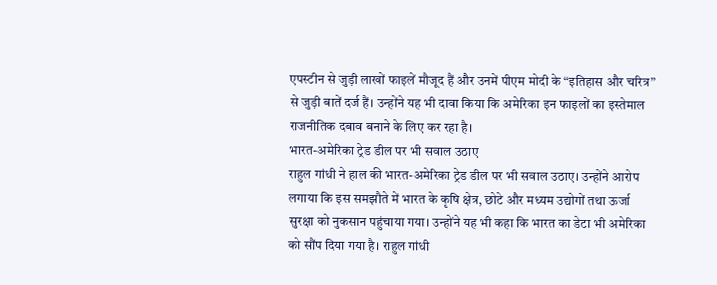एपस्टीन से जुड़ी लाखों फाइलें मौजूद हैं और उनमें पीएम मोदी के “इतिहास और चरित्र” से जुड़ी बातें दर्ज हैं। उन्होंने यह भी दावा किया कि अमेरिका इन फाइलों का इस्तेमाल राजनीतिक दबाव बनाने के लिए कर रहा है।
भारत-अमेरिका ट्रेड डील पर भी सवाल उठाए
राहुल गांधी ने हाल की भारत-अमेरिका ट्रेड डील पर भी सवाल उठाए। उन्होंने आरोप लगाया कि इस समझौते में भारत के कृषि क्षेत्र, छोटे और मध्यम उद्योगों तथा ऊर्जा सुरक्षा को नुकसान पहुंचाया गया। उन्होंने यह भी कहा कि भारत का डेटा भी अमेरिका को सौंप दिया गया है। राहुल गांधी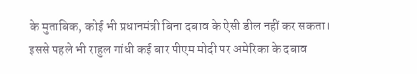के मुताबिक, कोई भी प्रधानमंत्री बिना दबाव के ऐसी डील नहीं कर सकता।
इससे पहले भी राहुल गांधी कई बार पीएम मोदी पर अमेरिका के दबाव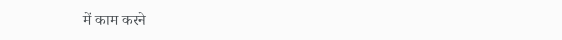में काम करने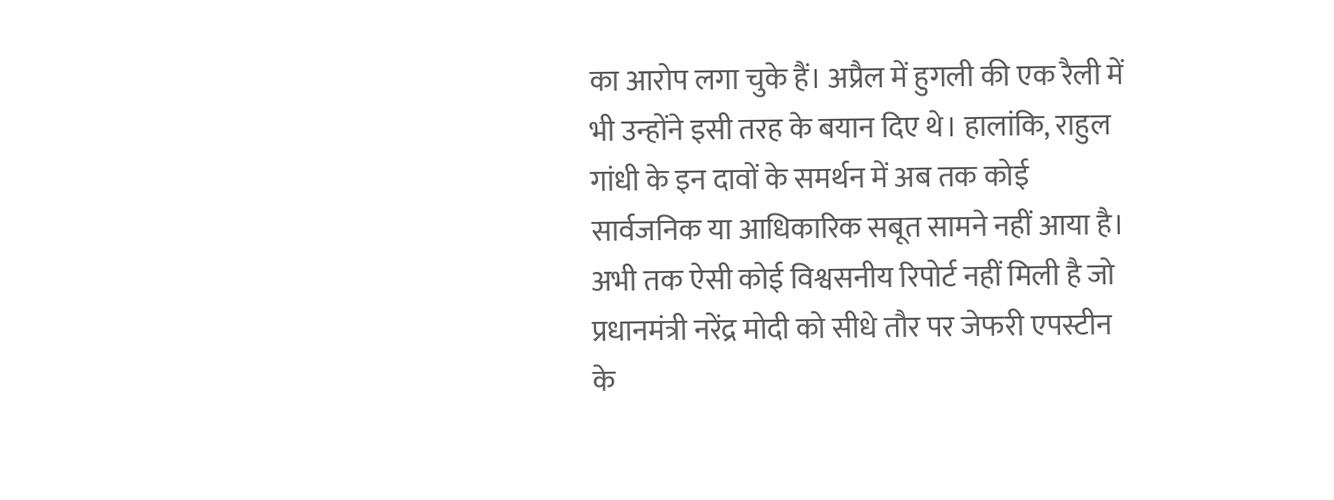का आरोप लगा चुके हैं। अप्रैल में हुगली की एक रैली में भी उन्होंने इसी तरह के बयान दिए थे। हालांकि, राहुल गांधी के इन दावों के समर्थन में अब तक कोई सार्वजनिक या आधिकारिक सबूत सामने नहीं आया है। अभी तक ऐसी कोई विश्वसनीय रिपोर्ट नहीं मिली है जो प्रधानमंत्री नरेंद्र मोदी को सीधे तौर पर जेफरी एपस्टीन के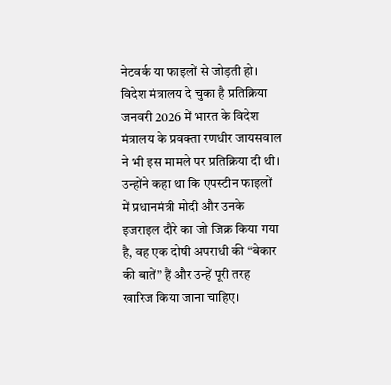नेटवर्क या फाइलों से जोड़ती हो।
विदेश मंत्रालय दे चुका है प्रतिक्रिया
जनवरी 2026 में भारत के विदेश मंत्रालय के प्रवक्ता रणधीर जायसवाल ने भी इस मामले पर प्रतिक्रिया दी थी। उन्होंने कहा था कि एपस्टीन फाइलों में प्रधानमंत्री मोदी और उनके इजराइल दौरे का जो जिक्र किया गया है, वह एक दोषी अपराधी की “बेकार की बातें” हैं और उन्हें पूरी तरह खारिज किया जाना चाहिए।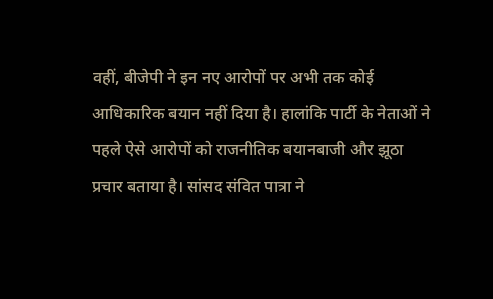वहीं, बीजेपी ने इन नए आरोपों पर अभी तक कोई आधिकारिक बयान नहीं दिया है। हालांकि पार्टी के नेताओं ने पहले ऐसे आरोपों को राजनीतिक बयानबाजी और झूठा प्रचार बताया है। सांसद संवित पात्रा ने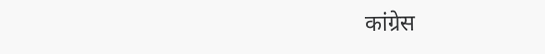कांग्रेस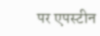पर एपस्टीन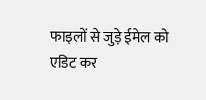फाइलों से जुड़े ईमेल को एडिट कर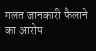गलत जानकारी फैलाने का आरोप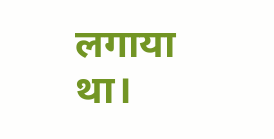लगाया था।